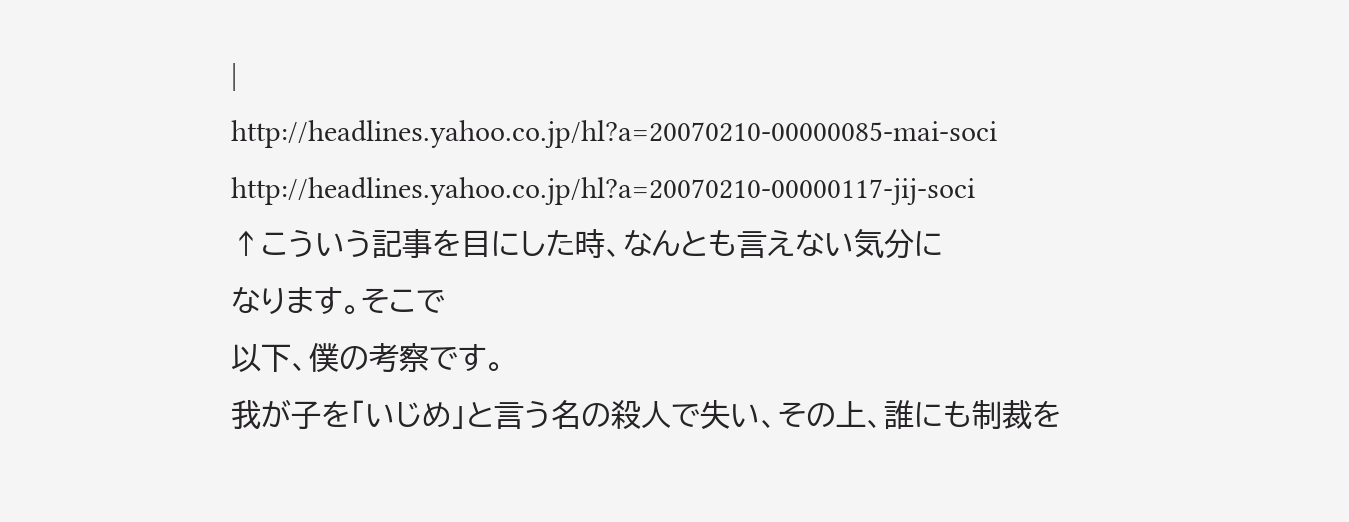|
http://headlines.yahoo.co.jp/hl?a=20070210-00000085-mai-soci
http://headlines.yahoo.co.jp/hl?a=20070210-00000117-jij-soci
↑こういう記事を目にした時、なんとも言えない気分に
なります。そこで
以下、僕の考察です。
我が子を「いじめ」と言う名の殺人で失い、その上、誰にも制裁を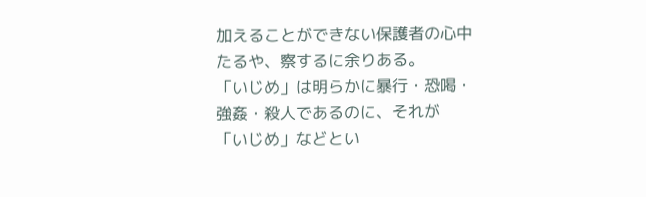加えることができない保護者の心中たるや、察するに余りある。
「いじめ」は明らかに暴行・恐喝・強姦・殺人であるのに、それが
「いじめ」などとい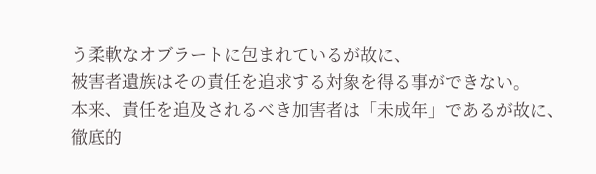う柔軟なオブラートに包まれているが故に、
被害者遺族はその責任を追求する対象を得る事ができない。
本来、責任を追及されるべき加害者は「未成年」であるが故に、
徹底的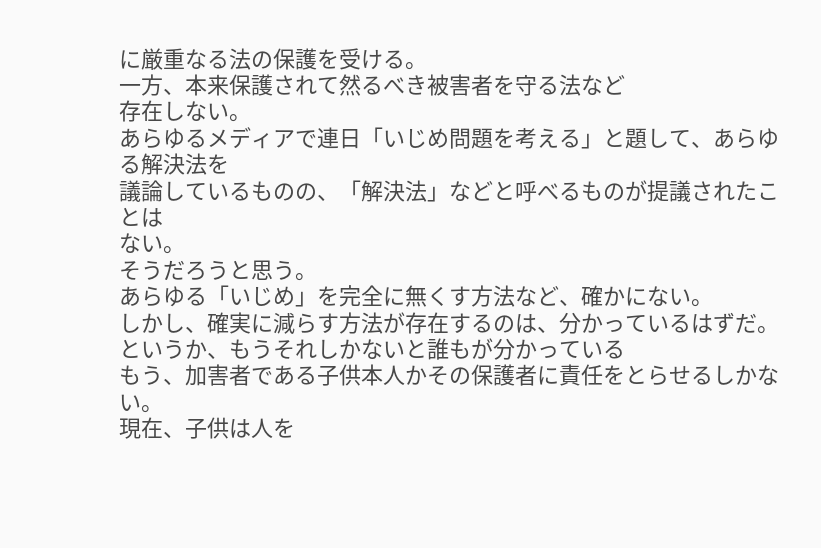に厳重なる法の保護を受ける。
一方、本来保護されて然るべき被害者を守る法など
存在しない。
あらゆるメディアで連日「いじめ問題を考える」と題して、あらゆる解決法を
議論しているものの、「解決法」などと呼べるものが提議されたことは
ない。
そうだろうと思う。
あらゆる「いじめ」を完全に無くす方法など、確かにない。
しかし、確実に減らす方法が存在するのは、分かっているはずだ。
というか、もうそれしかないと誰もが分かっている
もう、加害者である子供本人かその保護者に責任をとらせるしかない。
現在、子供は人を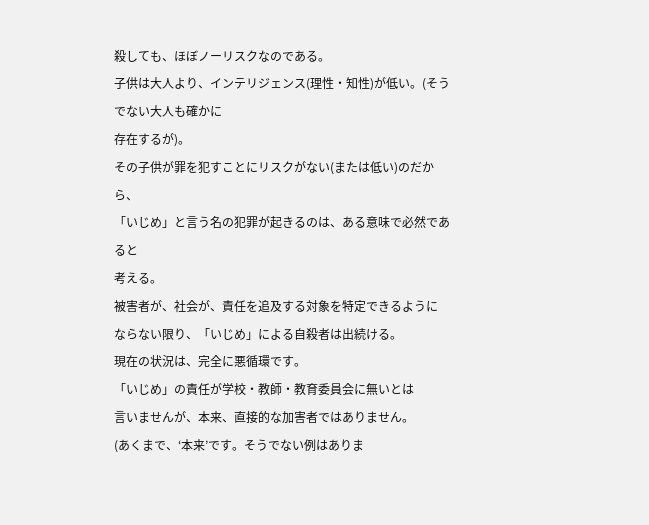殺しても、ほぼノーリスクなのである。
子供は大人より、インテリジェンス(理性・知性)が低い。(そうでない大人も確かに
存在するが)。
その子供が罪を犯すことにリスクがない(または低い)のだから、
「いじめ」と言う名の犯罪が起きるのは、ある意味で必然であると
考える。
被害者が、社会が、責任を追及する対象を特定できるように
ならない限り、「いじめ」による自殺者は出続ける。
現在の状況は、完全に悪循環です。
「いじめ」の責任が学校・教師・教育委員会に無いとは
言いませんが、本来、直接的な加害者ではありません。
(あくまで、‘本来’です。そうでない例はありま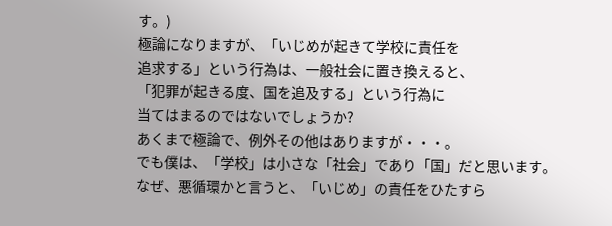す。)
極論になりますが、「いじめが起きて学校に責任を
追求する」という行為は、一般社会に置き換えると、
「犯罪が起きる度、国を追及する」という行為に
当てはまるのではないでしょうか?
あくまで極論で、例外その他はありますが・・・。
でも僕は、「学校」は小さな「社会」であり「国」だと思います。
なぜ、悪循環かと言うと、「いじめ」の責任をひたすら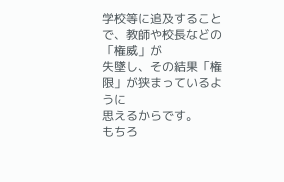学校等に追及することで、教師や校長などの「権威」が
失墜し、その結果「権限」が狭まっているように
思えるからです。
もちろ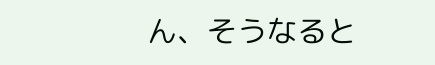ん、そうなると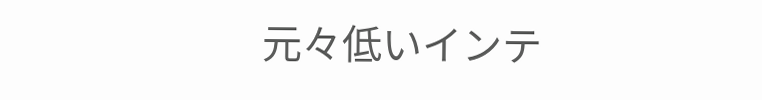元々低いインテ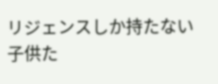リジェンスしか持たない
子供た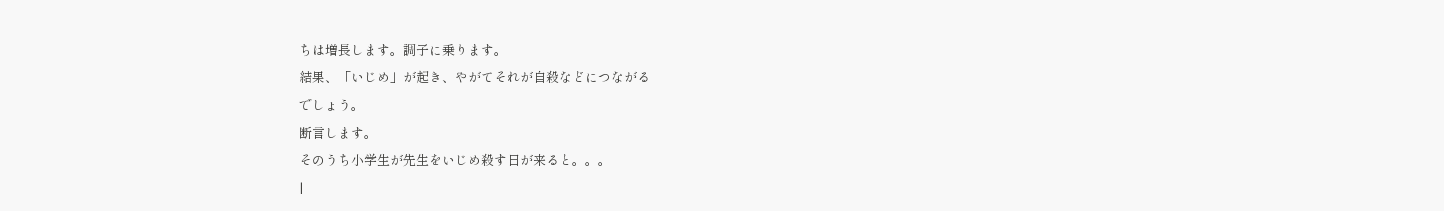ちは増長します。調子に乗ります。
結果、「いじめ」が起き、やがてそれが自殺などにつながる
でしょう。
断言します。
そのうち小学生が先生をいじめ殺す日が来ると。。。
|